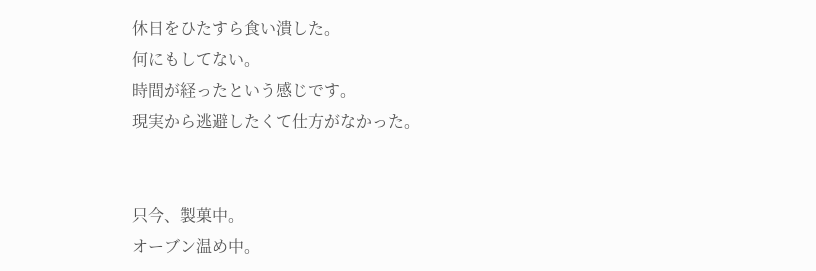休日をひたすら食い潰した。
何にもしてない。
時間が経ったという感じです。
現実から逃避したくて仕方がなかった。


只今、製菓中。
オーブン温め中。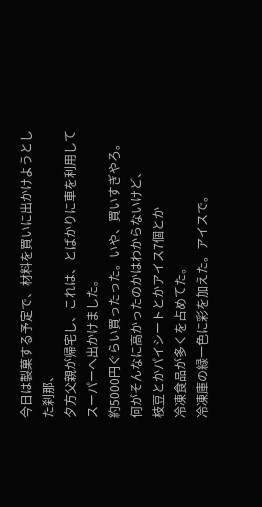今日は製菓する予定で、材料を買いに出かけようとした刹那、
夕方父親が帰宅し、これは、とばかりに車を利用して
スーパーへ出かけました。
約5000円ぐらい買ったった。いや、買いすぎやろ。
何がそんなに高かったのかはわからないけど、
枝豆とかパイシートとかアイス7個とか
冷凍食品が多くを占めてた。
冷凍庫の緑一色に彩を加えた。アイスで。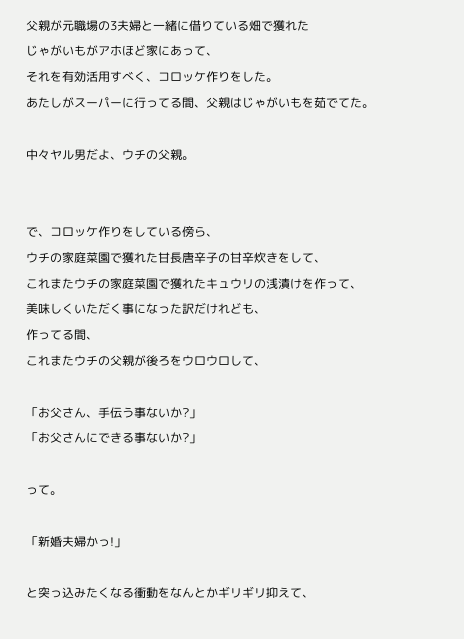父親が元職場の3夫婦と一緒に借りている畑で獲れた
じゃがいもがアホほど家にあって、
それを有効活用すべく、コロッケ作りをした。
あたしがスーパーに行ってる間、父親はじゃがいもを茹でてた。

中々ヤル男だよ、ウチの父親。


で、コロッケ作りをしている傍ら、
ウチの家庭菜園で獲れた甘長唐辛子の甘辛炊きをして、
これまたウチの家庭菜園で獲れたキュウリの浅漬けを作って、
美味しくいただく事になった訳だけれども、
作ってる間、
これまたウチの父親が後ろをウロウロして、

「お父さん、手伝う事ないか?」
「お父さんにできる事ないか?」

って。

「新婚夫婦かっ!」

と突っ込みたくなる衝動をなんとかギリギリ抑えて、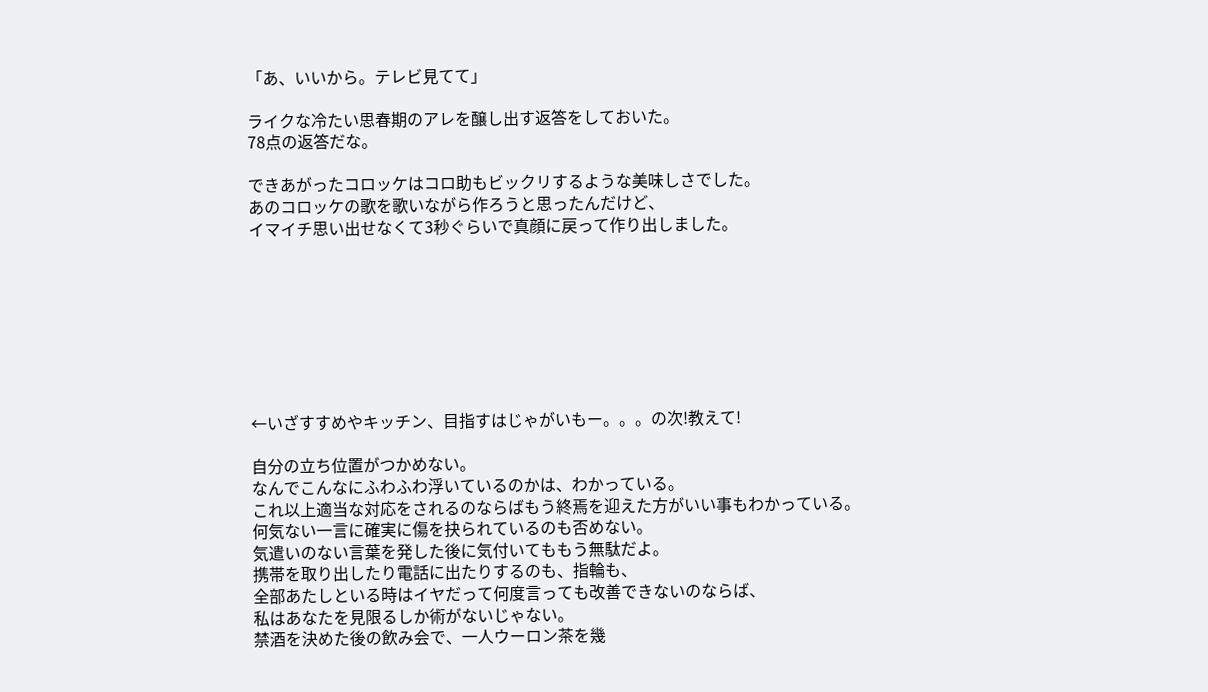「あ、いいから。テレビ見てて」

ライクな冷たい思春期のアレを醸し出す返答をしておいた。
78点の返答だな。

できあがったコロッケはコロ助もビックリするような美味しさでした。
あのコロッケの歌を歌いながら作ろうと思ったんだけど、
イマイチ思い出せなくて3秒ぐらいで真顔に戻って作り出しました。








←いざすすめやキッチン、目指すはじゃがいもー。。。の次!教えて!

自分の立ち位置がつかめない。
なんでこんなにふわふわ浮いているのかは、わかっている。
これ以上適当な対応をされるのならばもう終焉を迎えた方がいい事もわかっている。
何気ない一言に確実に傷を抉られているのも否めない。
気遣いのない言葉を発した後に気付いてももう無駄だよ。
携帯を取り出したり電話に出たりするのも、指輪も、
全部あたしといる時はイヤだって何度言っても改善できないのならば、
私はあなたを見限るしか術がないじゃない。
禁酒を決めた後の飲み会で、一人ウーロン茶を幾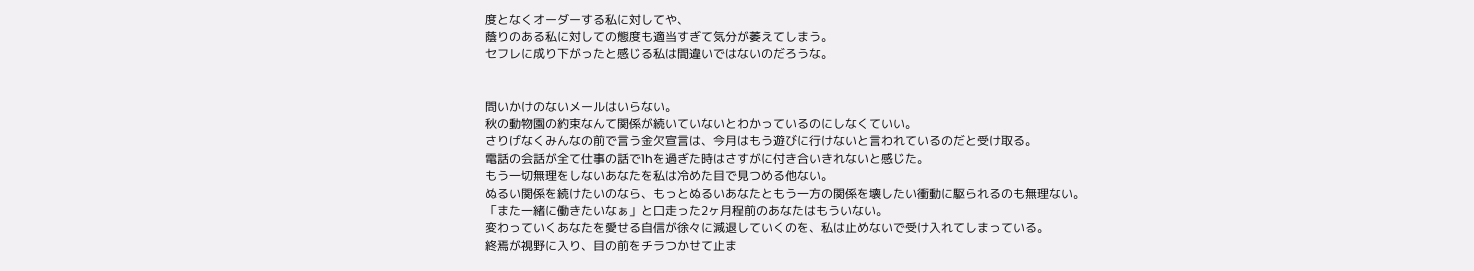度となくオーダーする私に対してや、
蔭りのある私に対しての態度も適当すぎて気分が萎えてしまう。
セフレに成り下がったと感じる私は間違いではないのだろうな。


問いかけのないメールはいらない。
秋の動物園の約束なんて関係が続いていないとわかっているのにしなくていい。
さりげなくみんなの前で言う金欠宣言は、今月はもう遊びに行けないと言われているのだと受け取る。
電話の会話が全て仕事の話で1hを過ぎた時はさすがに付き合いきれないと感じた。
もう一切無理をしないあなたを私は冷めた目で見つめる他ない。
ぬるい関係を続けたいのなら、もっとぬるいあなたともう一方の関係を壊したい衝動に駆られるのも無理ない。
「また一緒に働きたいなぁ」と口走った2ヶ月程前のあなたはもういない。
変わっていくあなたを愛せる自信が徐々に減退していくのを、私は止めないで受け入れてしまっている。
終焉が視野に入り、目の前をチラつかせて止ま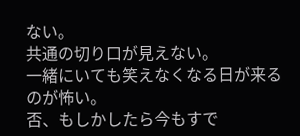ない。
共通の切り口が見えない。
一緒にいても笑えなくなる日が来るのが怖い。
否、もしかしたら今もすで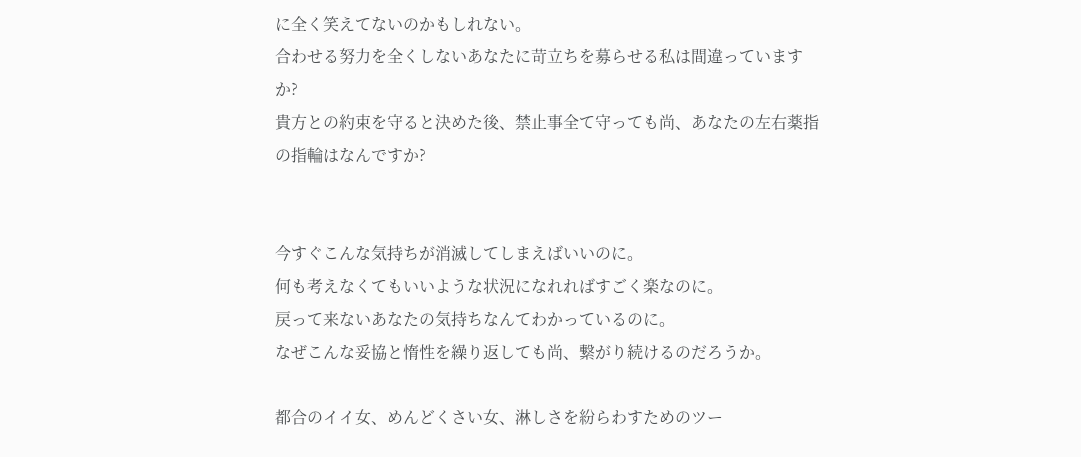に全く笑えてないのかもしれない。
合わせる努力を全くしないあなたに苛立ちを募らせる私は間違っていますか?
貴方との約束を守ると決めた後、禁止事全て守っても尚、あなたの左右薬指の指輪はなんですか?


今すぐこんな気持ちが消滅してしまえばいいのに。
何も考えなくてもいいような状況になれればすごく楽なのに。
戻って来ないあなたの気持ちなんてわかっているのに。
なぜこんな妥協と惰性を繰り返しても尚、繋がり続けるのだろうか。

都合のイイ女、めんどくさい女、淋しさを紛らわすためのツー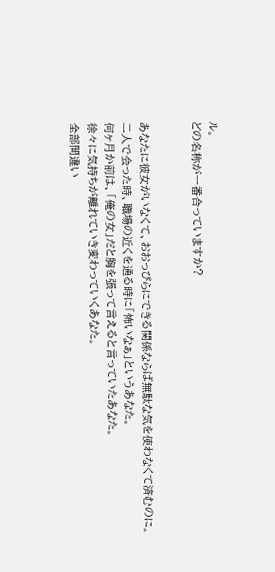ル。
どの名称が一番合っていますか?


あなたに彼女がいなくて、おおっぴらにできる関係ならば無駄な気を使わなくて済むのに。
二人で会った時、職場の近くを通る時に「怖いなぁ」というあなた。
何ヶ月か前は、「俺の女」だと胸を張って言えると言っていたあなた。
徐々に気持ちが離れていき変わっていくあなた。
全部間違い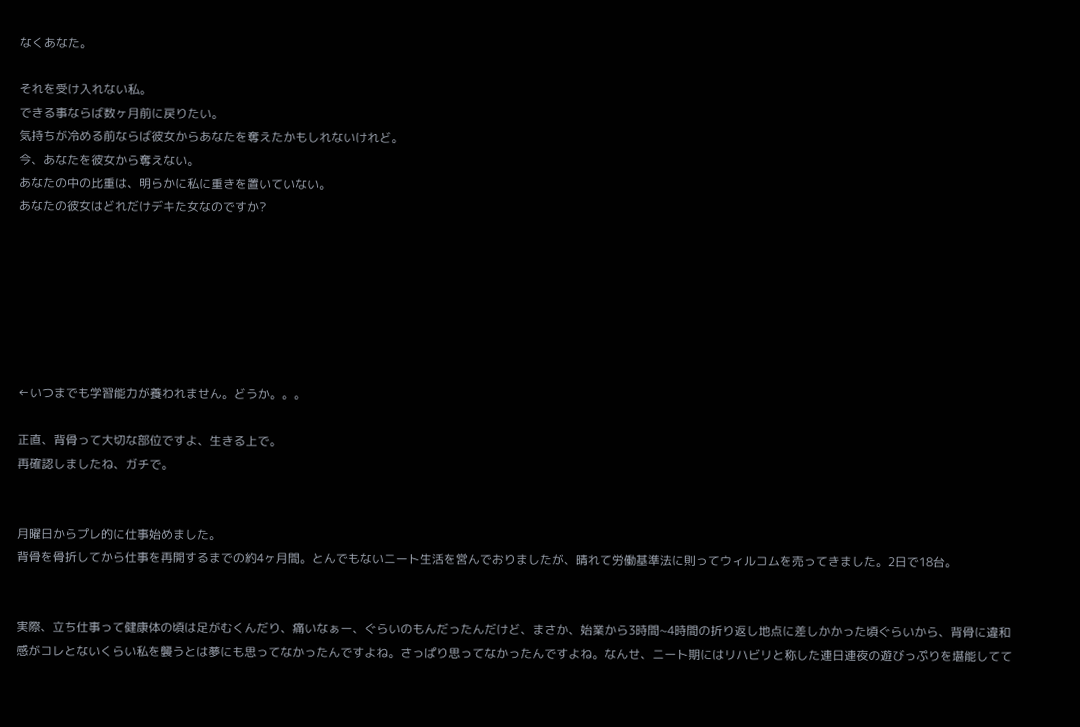なくあなた。

それを受け入れない私。
できる事ならば数ヶ月前に戻りたい。
気持ちが冷める前ならば彼女からあなたを奪えたかもしれないけれど。
今、あなたを彼女から奪えない。
あなたの中の比重は、明らかに私に重きを置いていない。
あなたの彼女はどれだけデキた女なのですか?







←いつまでも学習能力が養われません。どうか。。。

正直、背骨って大切な部位ですよ、生きる上で。
再確認しましたね、ガチで。


月曜日からプレ的に仕事始めました。
背骨を骨折してから仕事を再開するまでの約4ヶ月間。とんでもないニート生活を営んでおりましたが、晴れて労働基準法に則ってウィルコムを売ってきました。2日で18台。


実際、立ち仕事って健康体の頃は足がむくんだり、痛いなぁー、ぐらいのもんだったんだけど、まさか、始業から3時間~4時間の折り返し地点に差しかかった頃ぐらいから、背骨に違和感がコレとないくらい私を襲うとは夢にも思ってなかったんですよね。さっぱり思ってなかったんですよね。なんせ、ニート期にはリハビリと称した連日連夜の遊びっぷりを堪能してて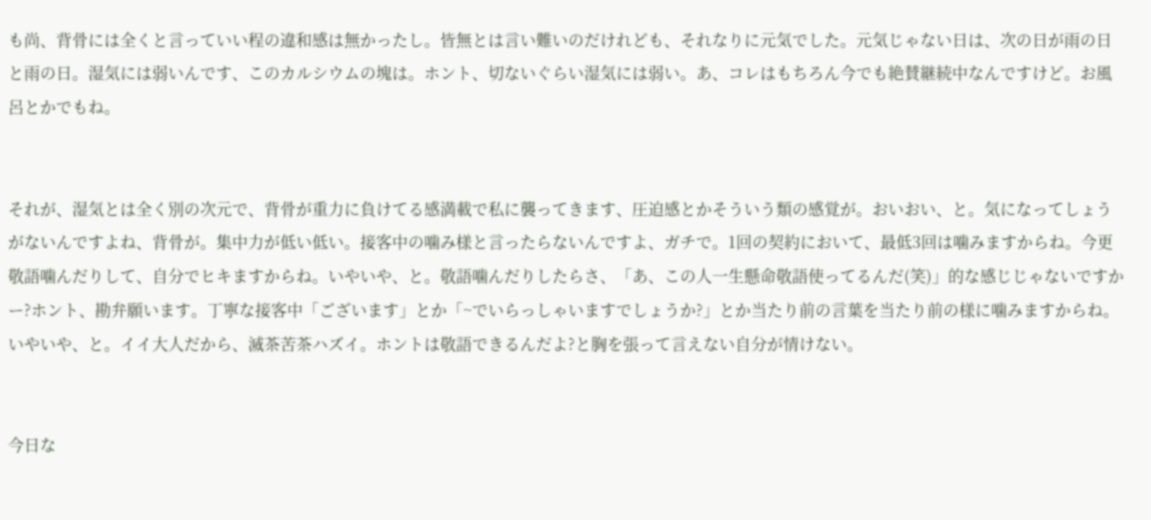も尚、背骨には全くと言っていい程の違和感は無かったし。皆無とは言い難いのだけれども、それなりに元気でした。元気じゃない日は、次の日が雨の日と雨の日。湿気には弱いんです、このカルシウムの塊は。ホント、切ないぐらい湿気には弱い。あ、コレはもちろん今でも絶賛継続中なんですけど。お風呂とかでもね。


それが、湿気とは全く別の次元で、背骨が重力に負けてる感満載で私に襲ってきます、圧迫感とかそういう類の感覚が。おいおい、と。気になってしょうがないんですよね、背骨が。集中力が低い低い。接客中の噛み様と言ったらないんですよ、ガチで。1回の契約において、最低3回は噛みますからね。今更敬語噛んだりして、自分でヒキますからね。いやいや、と。敬語噛んだりしたらさ、「あ、この人一生懸命敬語使ってるんだ(笑)」的な感じじゃないですかー?ホント、勘弁願います。丁寧な接客中「ございます」とか「~でいらっしゃいますでしょうか?」とか当たり前の言葉を当たり前の様に噛みますからね。いやいや、と。イイ大人だから、滅茶苦茶ハズイ。ホントは敬語できるんだよ?と胸を張って言えない自分が情けない。


今日な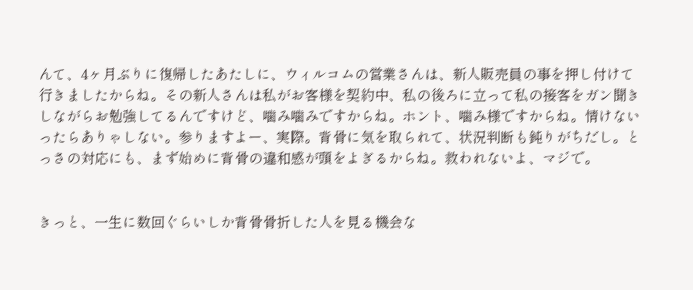んて、4ヶ月ぶりに復帰したあたしに、ウィルコムの営業さんは、新人販売員の事を押し付けて行きましたからね。その新人さんは私がお客様を契約中、私の後ろに立って私の接客をガン聞きしながらお勉強してるんですけど、噛み噛みですからね。ホント、噛み様ですからね。情けないったらありゃしない。参りますよー、実際。背骨に気を取られて、状況判断も鈍りがちだし。とっさの対応にも、まず始めに背骨の違和感が頭をよぎるからね。救われないよ、マジで。


きっと、一生に数回ぐらいしか背骨骨折した人を見る機会な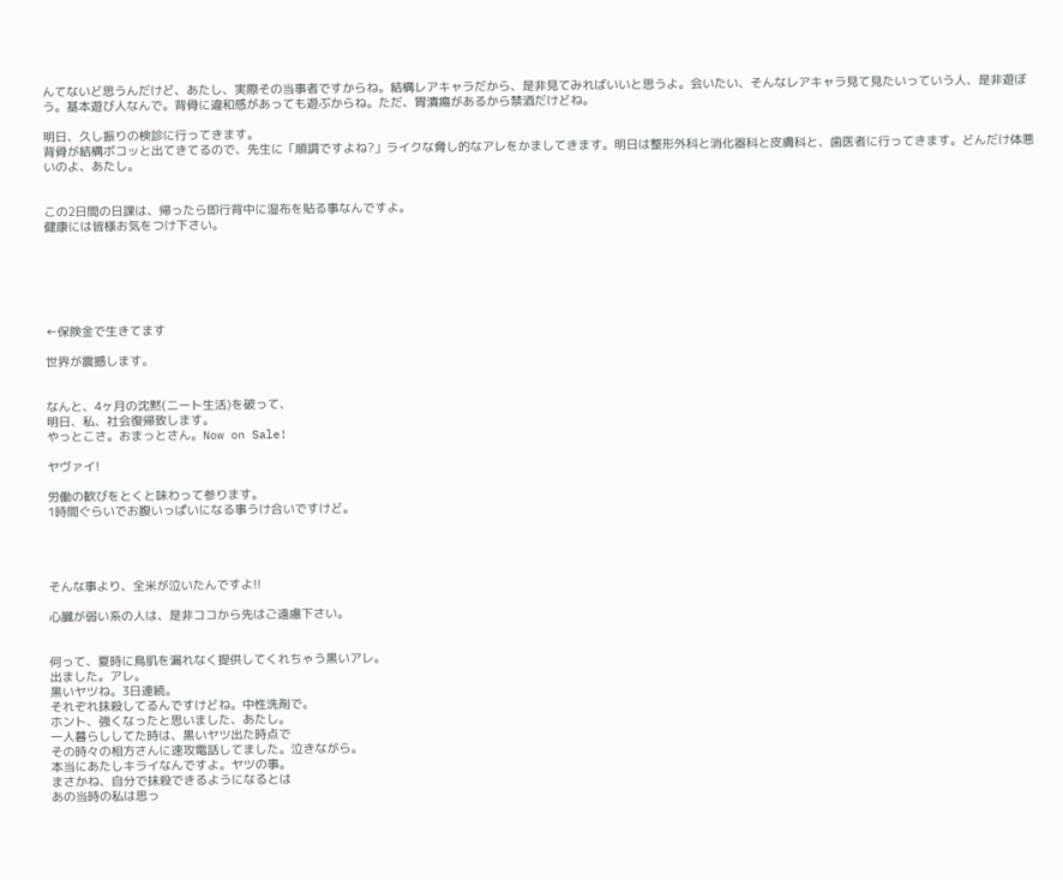んてないど思うんだけど、あたし、実際その当事者ですからね。結構レアキャラだから、是非見てみればいいと思うよ。会いたい、そんなレアキャラ見て見たいっていう人、是非遊ぼう。基本遊び人なんで。背骨に違和感があっても遊ぶからね。ただ、胃潰瘍があるから禁酒だけどね。

明日、久し振りの検診に行ってきます。
背骨が結構ボコッと出てきてるので、先生に「順調ですよね?」ライクな脅し的なアレをかましてきます。明日は整形外科と消化器科と皮膚科と、歯医者に行ってきます。どんだけ体悪いのよ、あたし。


この2日間の日課は、帰ったら即行背中に湿布を貼る事なんですよ。
健康には皆様お気をつけ下さい。






←保険金で生きてます

世界が震撼します。


なんと、4ヶ月の沈黙(ニート生活)を破って、
明日、私、社会復帰致します。
やっとこさ。おまっとさん。Now on Sale!

ヤヴァイ!

労働の歓びをとくと味わって参ります。
1時間ぐらいでお腹いっぱいになる事うけ合いですけど。




そんな事より、全米が泣いたんですよ!!

心臓が弱い系の人は、是非ココから先はご遠慮下さい。


何って、夏時に鳥肌を漏れなく提供してくれちゃう黒いアレ。
出ました。アレ。
黒いヤツね。3日連続。
それぞれ抹殺してるんですけどね。中性洗剤で。
ホント、強くなったと思いました、あたし。
一人暮らししてた時は、黒いヤツ出た時点で
その時々の相方さんに速攻電話してました。泣きながら。
本当にあたしキライなんですよ。ヤツの事。
まさかね、自分で抹殺できるようになるとは
あの当時の私は思っ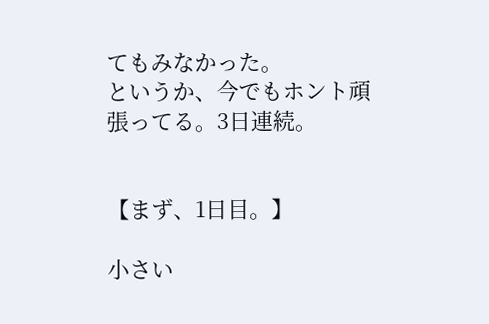てもみなかった。
というか、今でもホント頑張ってる。3日連続。


【まず、1日目。】

小さい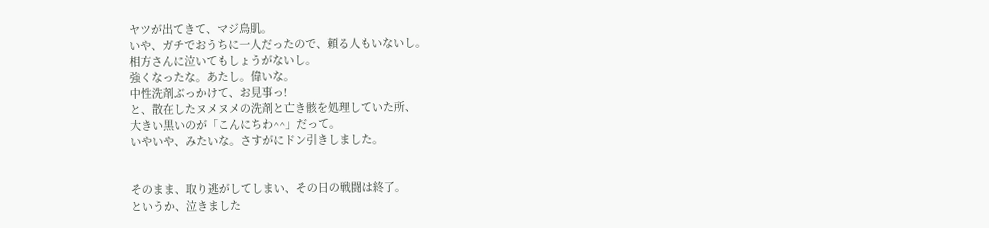ヤツが出てきて、マジ鳥肌。
いや、ガチでおうちに一人だったので、頼る人もいないし。
相方さんに泣いてもしょうがないし。
強くなったな。あたし。偉いな。
中性洗剤ぶっかけて、お見事っ!
と、散在したヌメヌメの洗剤と亡き骸を処理していた所、
大きい黒いのが「こんにちわ^^」だって。
いやいや、みたいな。さすがにドン引きしました。


そのまま、取り逃がしてしまい、その日の戦闘は終了。
というか、泣きました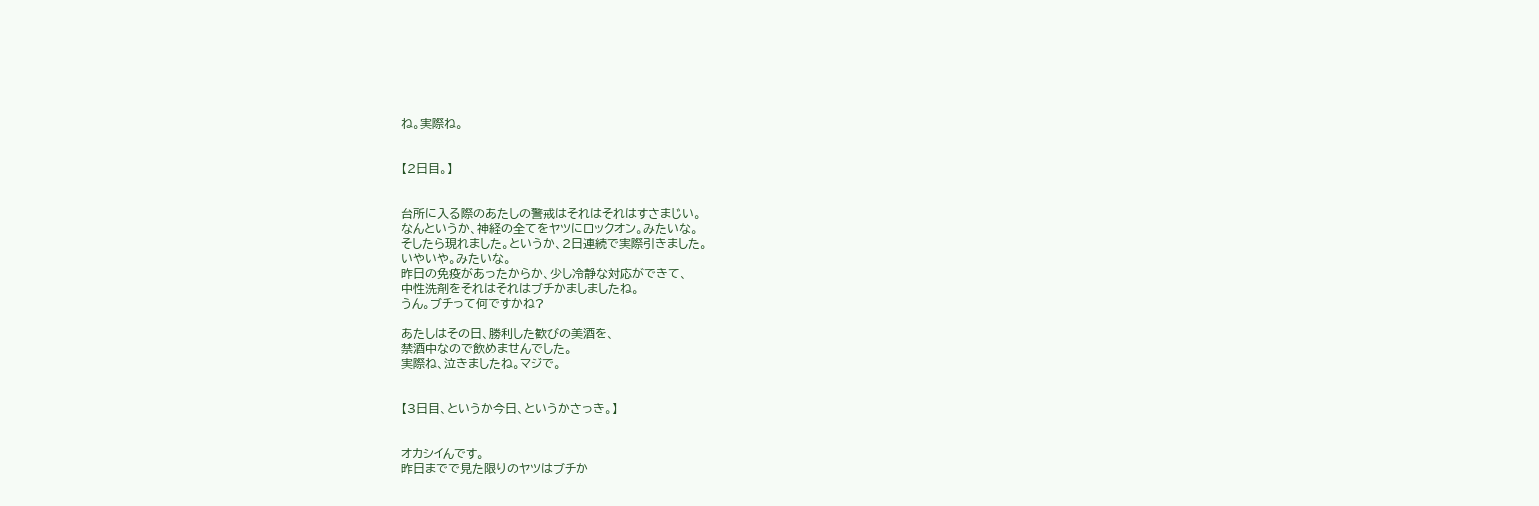ね。実際ね。


【2日目。】


台所に入る際のあたしの警戒はそれはそれはすさまじい。
なんというか、神経の全てをヤツにロックオン。みたいな。
そしたら現れました。というか、2日連続で実際引きました。
いやいや。みたいな。
昨日の免疫があったからか、少し冷静な対応ができて、
中性洗剤をそれはそれはブチかましましたね。
うん。ブチって何ですかね?

あたしはその日、勝利した歓びの美酒を、
禁酒中なので飲めませんでした。
実際ね、泣きましたね。マジで。


【3日目、というか今日、というかさっき。】


オカシイんです。
昨日までで見た限りのヤツはブチか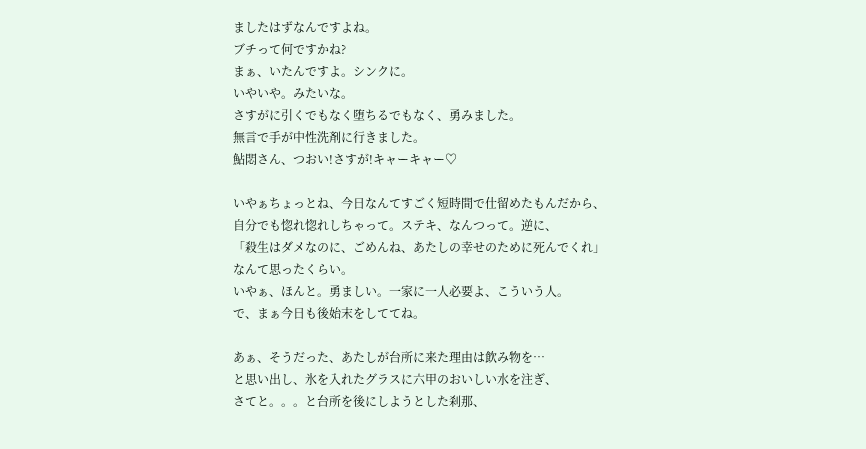ましたはずなんですよね。
ブチって何ですかね?
まぁ、いたんですよ。シンクに。
いやいや。みたいな。
さすがに引くでもなく堕ちるでもなく、勇みました。
無言で手が中性洗剤に行きました。
鮎悶さん、つおい!さすが!キャーキャー♡

いやぁちょっとね、今日なんてすごく短時間で仕留めたもんだから、
自分でも惚れ惚れしちゃって。ステキ、なんつって。逆に、
「殺生はダメなのに、ごめんね、あたしの幸せのために死んでくれ」
なんて思ったくらい。
いやぁ、ほんと。勇ましい。一家に一人必要よ、こういう人。
で、まぁ今日も後始末をしててね。

あぁ、そうだった、あたしが台所に来た理由は飲み物を…
と思い出し、氷を入れたグラスに六甲のおいしい水を注ぎ、
さてと。。。と台所を後にしようとした刹那、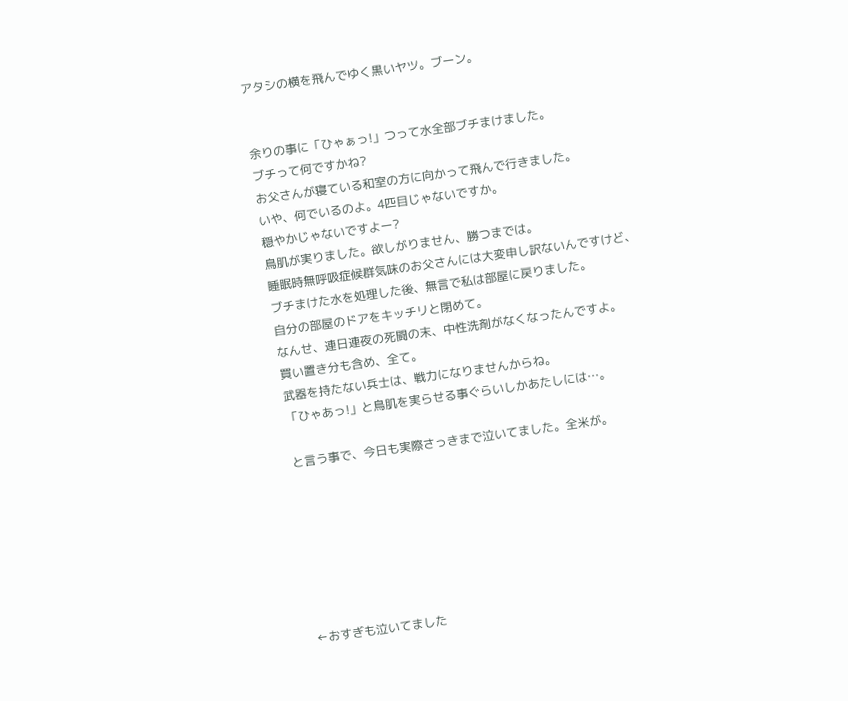アタシの横を飛んでゆく黒いヤツ。ブーン。


余りの事に「ひゃぁっ!」つって水全部ブチまけました。
ブチって何ですかね?
お父さんが寝ている和室の方に向かって飛んで行きました。
いや、何でいるのよ。4匹目じゃないですか。
穏やかじゃないですよー?
鳥肌が実りました。欲しがりません、勝つまでは。
睡眠時無呼吸症候群気味のお父さんには大変申し訳ないんですけど、
ブチまけた水を処理した後、無言で私は部屋に戻りました。
自分の部屋のドアをキッチリと閉めて。
なんせ、連日連夜の死闘の末、中性洗剤がなくなったんですよ。
買い置き分も含め、全て。
武器を持たない兵士は、戦力になりませんからね。
「ひゃあっ!」と鳥肌を実らせる事ぐらいしかあたしには…。

と言う事で、今日も実際さっきまで泣いてました。全米が。







←おすぎも泣いてました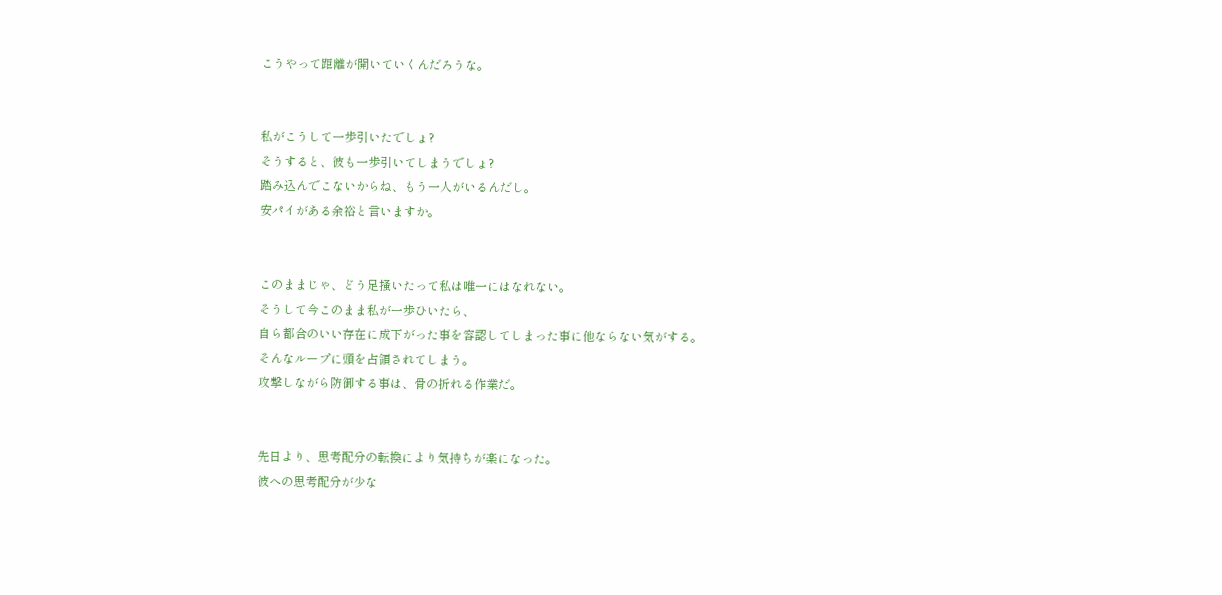こうやって距離が開いていくんだろうな。


私がこうして一歩引いたでしょ?
そうすると、彼も一歩引いてしまうでしょ?
踏み込んでこないからね、もう一人がいるんだし。
安パイがある余裕と言いますか。


このままじゃ、どう足掻いたって私は唯一にはなれない。
そうして今このまま私が一歩ひいたら、
自ら都合のいい存在に成下がった事を容認してしまった事に他ならない気がする。
そんなループに頭を占領されてしまう。
攻撃しながら防御する事は、骨の折れる作業だ。


先日より、思考配分の転換により気持ちが楽になった。
彼への思考配分が少な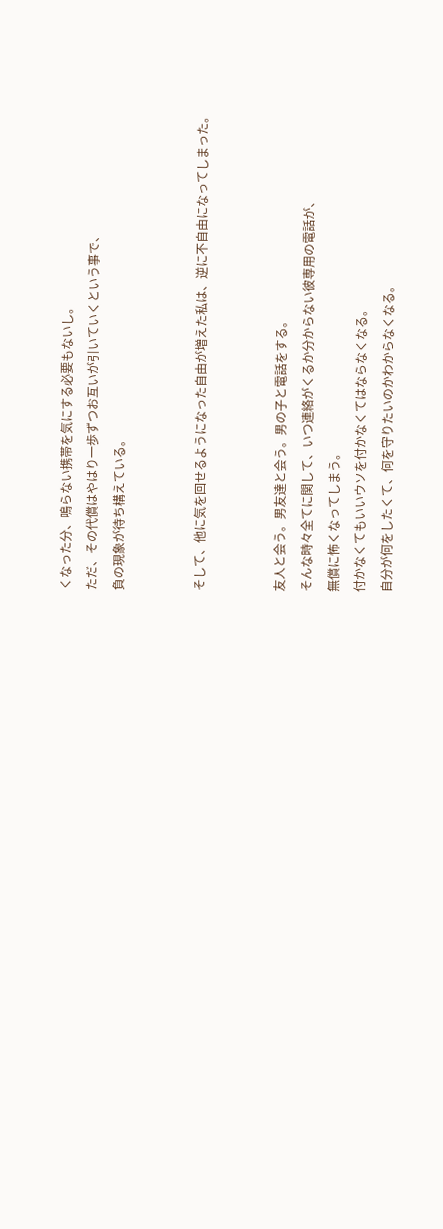くなった分、鳴らない携帯を気にする必要もないし。
ただ、その代償はやはり一歩ずつお互いが引いていくという事で、
負の現象が待ち構えている。


そして、他に気を回せるようになった自由が増えた私は、逆に不自由になってしまった。


友人と会う。男友達と会う。男の子と電話をする。
そんな時々全てに関して、いつ連絡がくるか分からない彼専用の電話が、
無償に怖くなってしまう。
付かなくてもいいウソを付かなくてはならなくなる。
自分が何をしたくて、何を守りたいのかわからなくなる。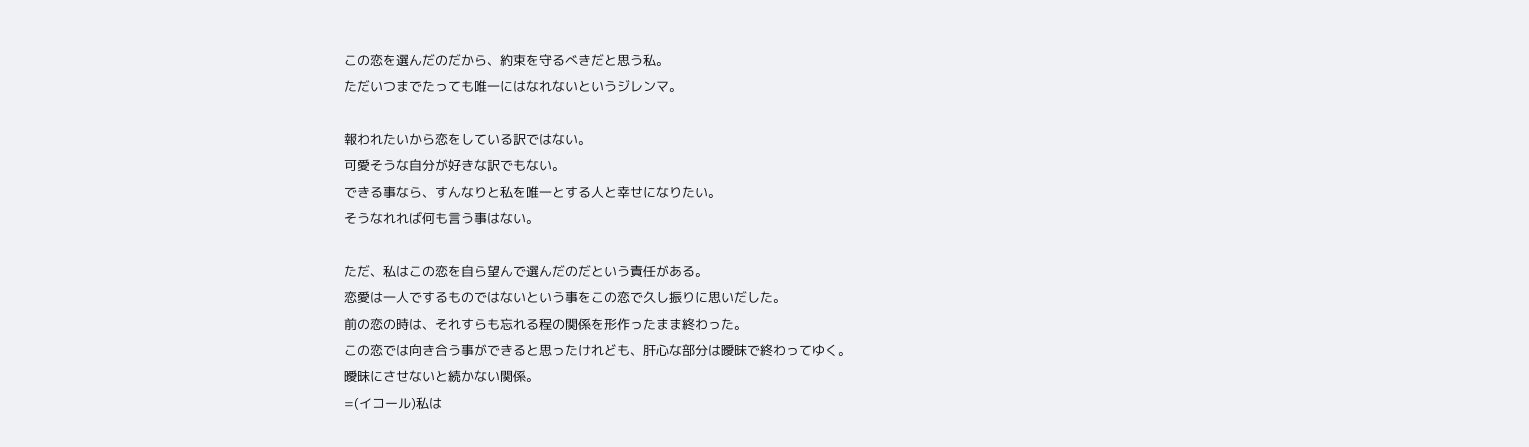この恋を選んだのだから、約束を守るべきだと思う私。
ただいつまでたっても唯一にはなれないというジレンマ。

報われたいから恋をしている訳ではない。
可愛そうな自分が好きな訳でもない。
できる事なら、すんなりと私を唯一とする人と幸せになりたい。
そうなれれば何も言う事はない。

ただ、私はこの恋を自ら望んで選んだのだという責任がある。
恋愛は一人でするものではないという事をこの恋で久し振りに思いだした。
前の恋の時は、それすらも忘れる程の関係を形作ったまま終わった。
この恋では向き合う事ができると思ったけれども、肝心な部分は曖昧で終わってゆく。
曖昧にさせないと続かない関係。
=(イコール)私は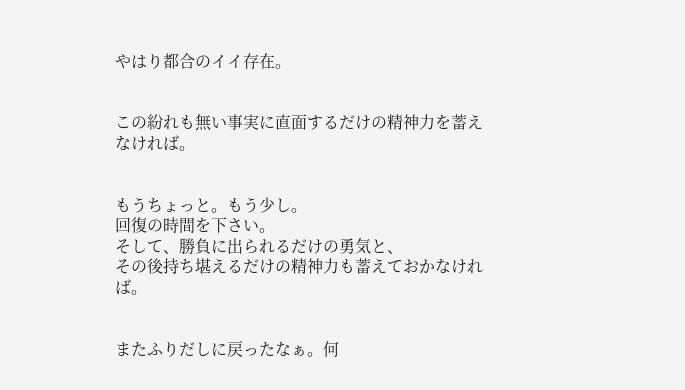やはり都合のイイ存在。


この紛れも無い事実に直面するだけの精神力を蓄えなければ。


もうちょっと。もう少し。
回復の時間を下さい。
そして、勝負に出られるだけの勇気と、
その後持ち堪えるだけの精神力も蓄えておかなければ。


またふりだしに戻ったなぁ。何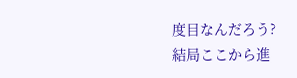度目なんだろう?
結局ここから進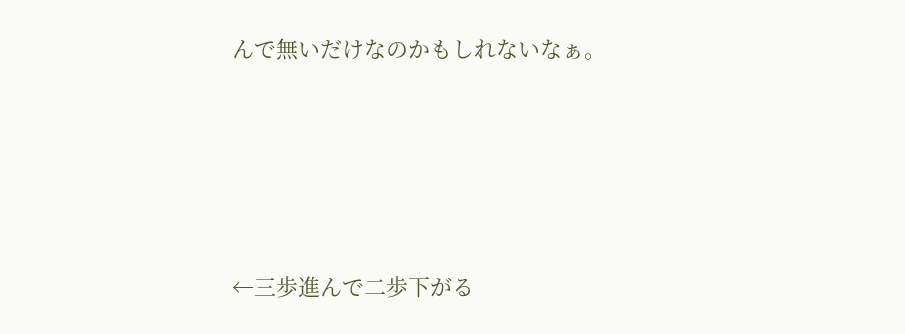んで無いだけなのかもしれないなぁ。






←三歩進んで二歩下がる